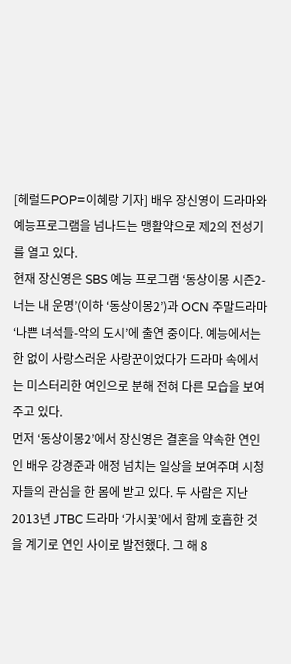[헤럴드POP=이혜랑 기자] 배우 장신영이 드라마와 예능프로그램을 넘나드는 맹활약으로 제2의 전성기를 열고 있다.
현재 장신영은 SBS 예능 프로그램 ‘동상이몽 시즌2-너는 내 운명’(이하 ‘동상이몽2’)과 OCN 주말드라마 ‘나쁜 녀석들-악의 도시’에 출연 중이다. 예능에서는 한 없이 사랑스러운 사랑꾼이었다가 드라마 속에서는 미스터리한 여인으로 분해 전혀 다른 모습을 보여주고 있다.
먼저 ‘동상이몽2’에서 장신영은 결혼을 약속한 연인인 배우 강경준과 애정 넘치는 일상을 보여주며 시청자들의 관심을 한 몸에 받고 있다. 두 사람은 지난 2013년 JTBC 드라마 ‘가시꽃’에서 함께 호흡한 것을 계기로 연인 사이로 발전했다. 그 해 8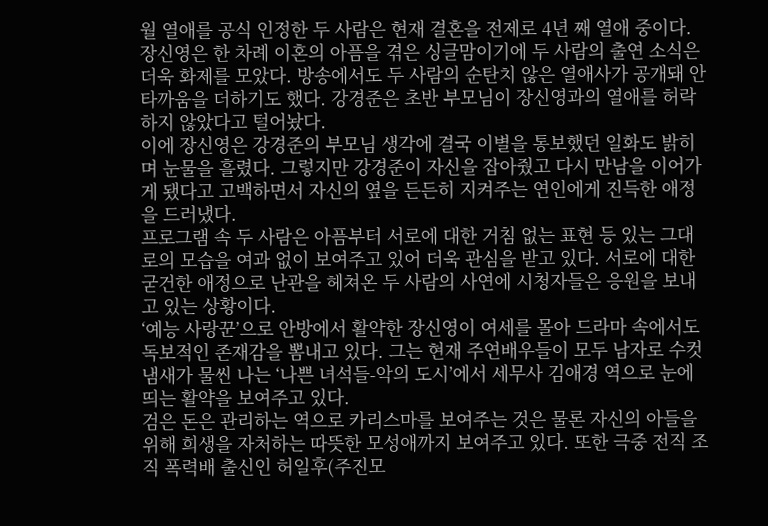월 열애를 공식 인정한 두 사람은 현재 결혼을 전제로 4년 째 열애 중이다.
장신영은 한 차례 이혼의 아픔을 겪은 싱글맘이기에 두 사람의 출연 소식은 더욱 화제를 모았다. 방송에서도 두 사람의 순탄치 않은 열애사가 공개돼 안타까움을 더하기도 했다. 강경준은 초반 부모님이 장신영과의 열애를 허락 하지 않았다고 털어놨다.
이에 장신영은 강경준의 부모님 생각에 결국 이별을 통보했던 일화도 밝히며 눈물을 흘렸다. 그렇지만 강경준이 자신을 잡아줬고 다시 만남을 이어가게 됐다고 고백하면서 자신의 옆을 든든히 지켜주는 연인에게 진득한 애정을 드러냈다.
프로그램 속 두 사람은 아픔부터 서로에 대한 거침 없는 표현 등 있는 그대로의 모습을 여과 없이 보여주고 있어 더욱 관심을 받고 있다. 서로에 대한 굳건한 애정으로 난관을 헤쳐온 두 사람의 사연에 시청자들은 응원을 보내고 있는 상황이다.
‘예능 사랑꾼’으로 안방에서 활약한 장신영이 여세를 몰아 드라마 속에서도 독보적인 존재감을 뽐내고 있다. 그는 현재 주연배우들이 모두 남자로 수컷 냄새가 물씬 나는 ‘나쁜 녀석들-악의 도시’에서 세무사 김애경 역으로 눈에 띄는 활약을 보여주고 있다.
검은 돈은 관리하는 역으로 카리스마를 보여주는 것은 물론 자신의 아들을 위해 희생을 자처하는 따뜻한 모성애까지 보여주고 있다. 또한 극중 전직 조직 폭력배 출신인 허일후(주진모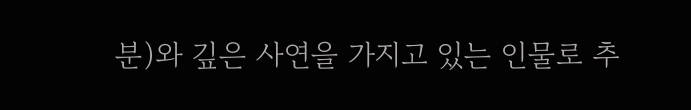분)와 깊은 사연을 가지고 있는 인물로 추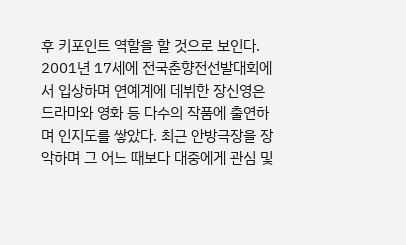후 키포인트 역할을 할 것으로 보인다.
2001년 17세에 전국춘향전선발대회에서 입상하며 연예계에 데뷔한 장신영은 드라마와 영화 등 다수의 작품에 출연하며 인지도를 쌓았다. 최근 안방극장을 장악하며 그 어느 때보다 대중에게 관심 및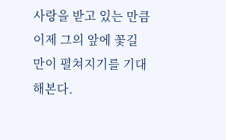사랑을 받고 있는 만큼 이제 그의 앞에 꽃길 만이 펼쳐지기를 기대해본다.